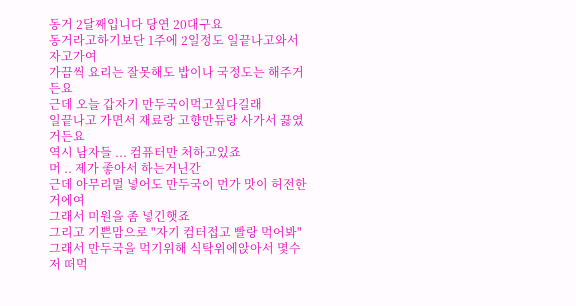동거 2달째입니다 당연 20대구요
동거라고하기보단 1주에 2일정도 일끝나고와서 자고가여
가끔씩 요리는 잘못해도 밥이나 국정도는 해주거든요
근데 오늘 갑자기 만두국이먹고싶다길래
일끝나고 가면서 재료랑 고향만듀랑 사가서 끓였거든요
역시 남자들 ... 컴퓨터만 처하고있죠
머 .. 제가 좋아서 하는거닌간
근데 아무리멀 넣어도 만두국이 먼가 맛이 허전한거에여
그래서 미원을 좀 넣긴햇죠
그리고 기쁜맘으로 "자기 컴터접고 빨랑 먹어봐"
그래서 만두국을 먹기위해 식탁위에앉아서 몇수저 떠먹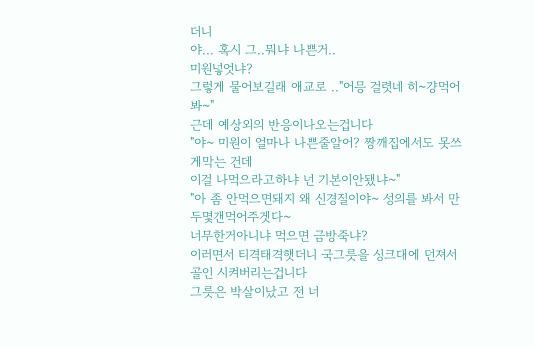더니
야... 혹시 그..뭐냐 나쁜거..
미원넣엇냐?
그렇게 물어보길래 애교로 .."어믕 걸렷네 히~걍먹어봐~"
근데 예상외의 반응이나오는겁니다
"야~ 미원이 얼마나 나쁜줄알어? 짱깨집에서도 못쓰게막는 건데
이걸 나먹으라고하냐 넌 기본이안됐냐~"
"아 좀 안먹으면돼지 왜 신경질이야~ 성의를 봐서 만두몇갠먹어주겟다~
너무한거아니냐 먹으면 금방죽냐?
이러면서 티격태격햇더니 국그릇을 싱크대에 던져서 골인 시켜버리는겁니다
그릇은 박살이났고 전 너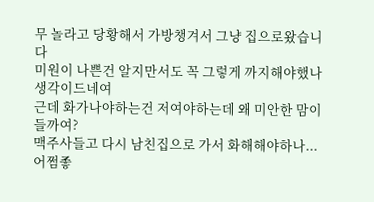무 놀라고 당황해서 가방챙겨서 그냥 집으로왔습니다
미원이 나쁜건 알지만서도 꼭 그렇게 까지해야했나 생각이드네여
근데 화가나야하는건 저여야하는데 왜 미안한 맘이들까여?
맥주사들고 다시 남친집으로 가서 화해해야하나...
어쩜좋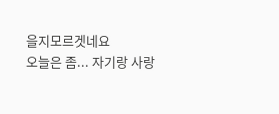을지모르겟네요
오늘은 좀... 자기랑 사랑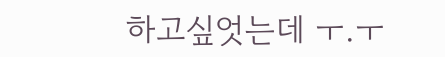하고싶엇는데 ㅜ.ㅜ